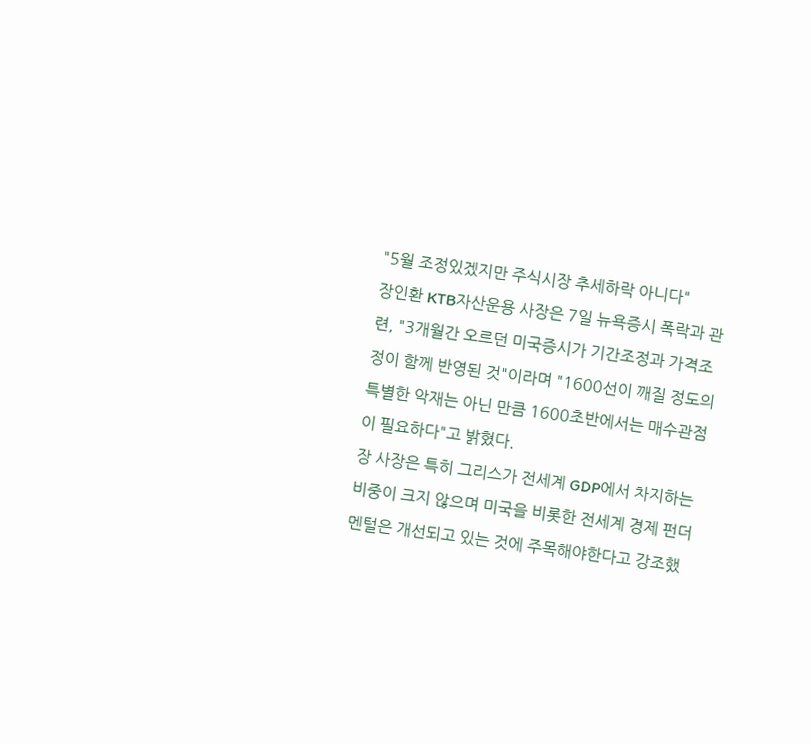"5월 조정있겠지만 주식시장 추세하락 아니다"
장인환 KTB자산운용 사장은 7일 뉴욕증시 폭락과 관련, "3개월간 오르던 미국증시가 기간조정과 가격조정이 함께 반영된 것"이라며 "1600선이 깨질 정도의 특별한 악재는 아닌 만큼 1600초반에서는 매수관점이 필요하다"고 밝혔다.
장 사장은 특히 그리스가 전세계 GDP에서 차지하는 비중이 크지 않으며 미국을 비롯한 전세계 경제 펀더멘털은 개선되고 있는 것에 주목해야한다고 강조했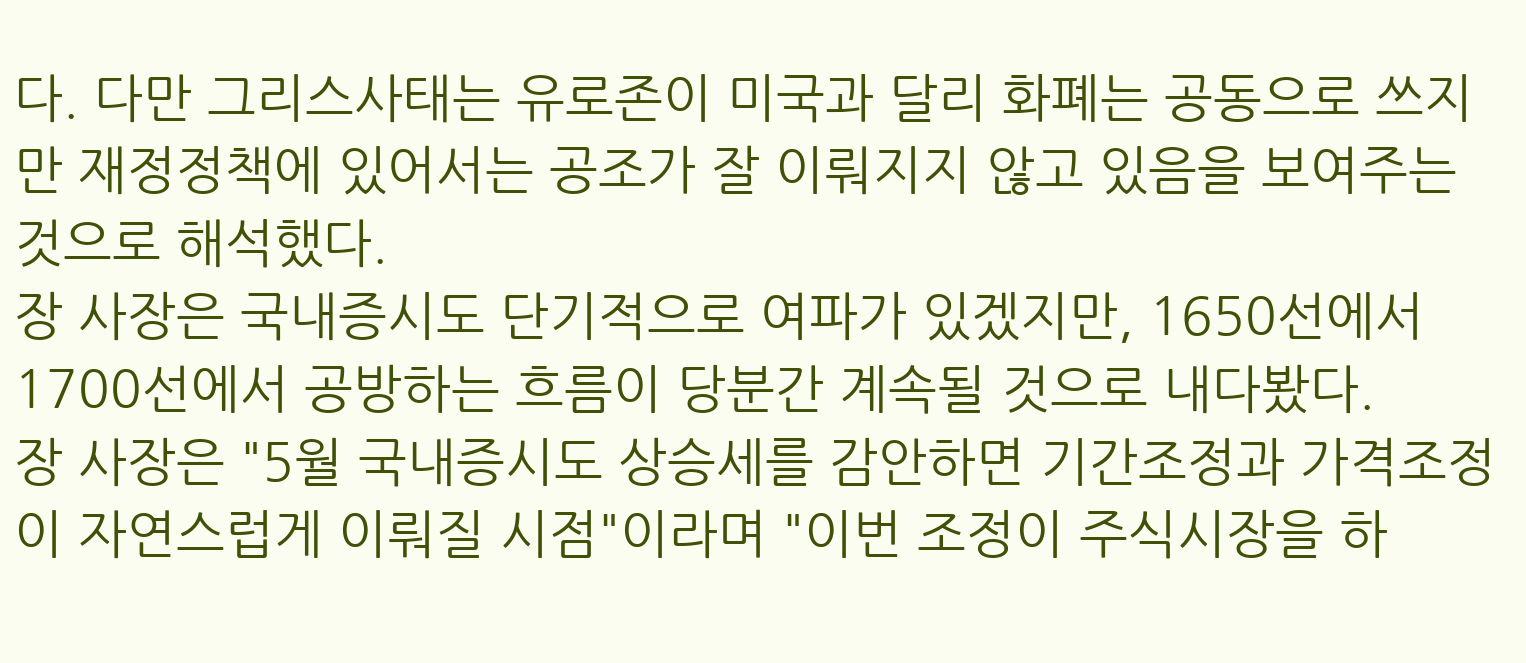다. 다만 그리스사태는 유로존이 미국과 달리 화폐는 공동으로 쓰지만 재정정책에 있어서는 공조가 잘 이뤄지지 않고 있음을 보여주는 것으로 해석했다.
장 사장은 국내증시도 단기적으로 여파가 있겠지만, 1650선에서 1700선에서 공방하는 흐름이 당분간 계속될 것으로 내다봤다.
장 사장은 "5월 국내증시도 상승세를 감안하면 기간조정과 가격조정이 자연스럽게 이뤄질 시점"이라며 "이번 조정이 주식시장을 하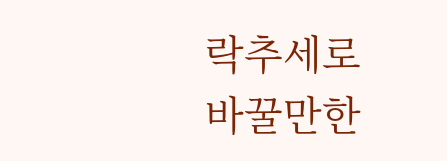락추세로 바꿀만한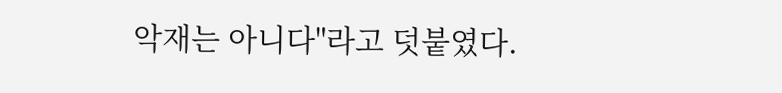악재는 아니다"라고 덧붙였다.